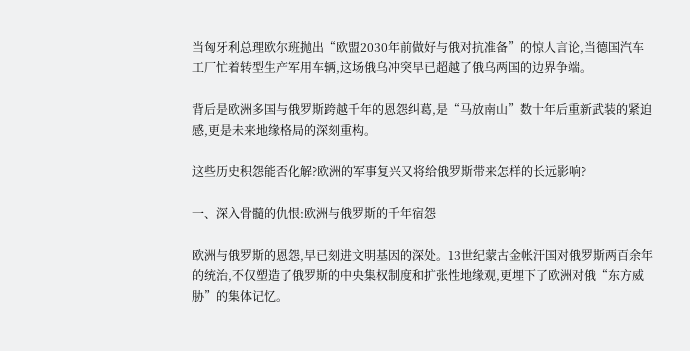当匈牙利总理欧尔班抛出“欧盟2030年前做好与俄对抗准备”的惊人言论,当德国汽车工厂忙着转型生产军用车辆,这场俄乌冲突早已超越了俄乌两国的边界争端。

背后是欧洲多国与俄罗斯跨越千年的恩怨纠葛,是“马放南山”数十年后重新武装的紧迫感,更是未来地缘格局的深刻重构。

这些历史积怨能否化解?欧洲的军事复兴又将给俄罗斯带来怎样的长远影响?

一、深入骨髓的仇恨:欧洲与俄罗斯的千年宿怨

欧洲与俄罗斯的恩怨,早已刻进文明基因的深处。13世纪蒙古金帐汗国对俄罗斯两百余年的统治,不仅塑造了俄罗斯的中央集权制度和扩张性地缘观,更埋下了欧洲对俄“东方威胁”的集体记忆。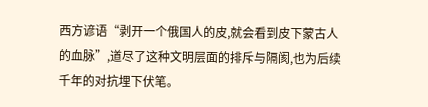西方谚语“剥开一个俄国人的皮,就会看到皮下蒙古人的血脉”,道尽了这种文明层面的排斥与隔阂,也为后续千年的对抗埋下伏笔。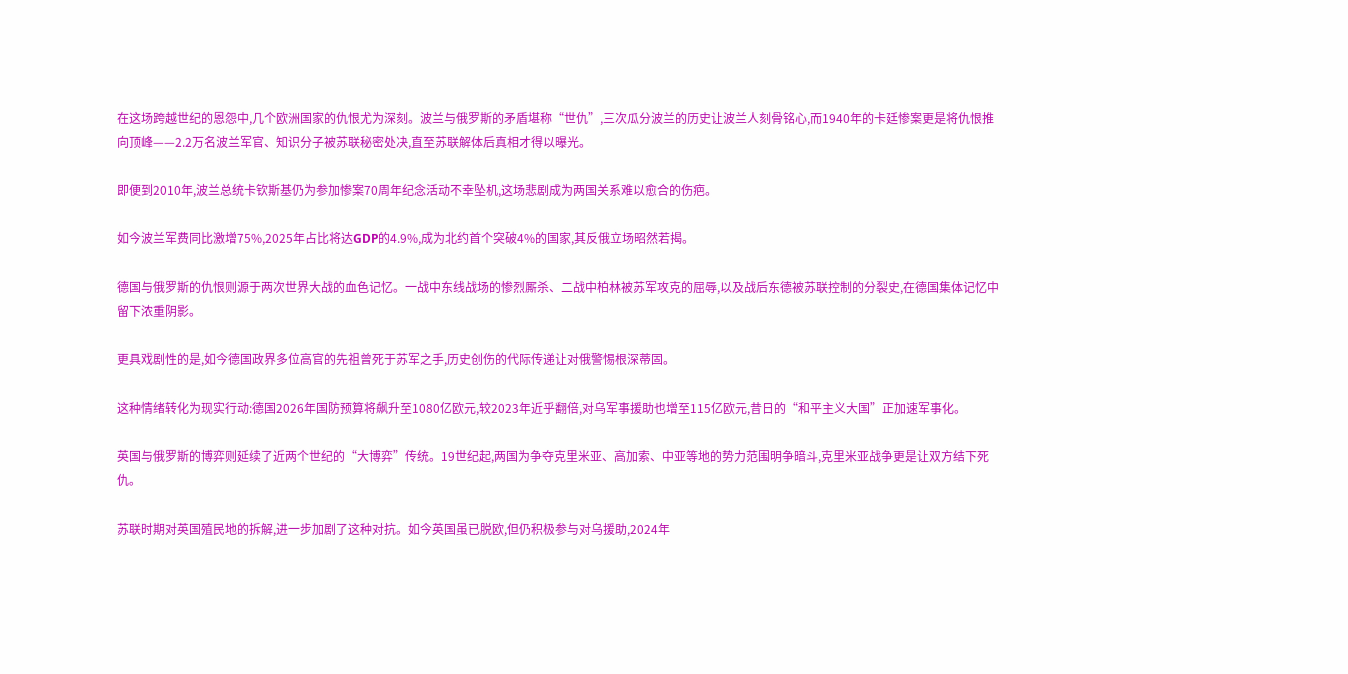在这场跨越世纪的恩怨中,几个欧洲国家的仇恨尤为深刻。波兰与俄罗斯的矛盾堪称“世仇”,三次瓜分波兰的历史让波兰人刻骨铭心,而1940年的卡廷惨案更是将仇恨推向顶峰——2.2万名波兰军官、知识分子被苏联秘密处决,直至苏联解体后真相才得以曝光。

即便到2010年,波兰总统卡钦斯基仍为参加惨案70周年纪念活动不幸坠机,这场悲剧成为两国关系难以愈合的伤疤。

如今波兰军费同比激增75%,2025年占比将达GDP的4.9%,成为北约首个突破4%的国家,其反俄立场昭然若揭。

德国与俄罗斯的仇恨则源于两次世界大战的血色记忆。一战中东线战场的惨烈厮杀、二战中柏林被苏军攻克的屈辱,以及战后东德被苏联控制的分裂史,在德国集体记忆中留下浓重阴影。

更具戏剧性的是,如今德国政界多位高官的先祖曾死于苏军之手,历史创伤的代际传递让对俄警惕根深蒂固。

这种情绪转化为现实行动:德国2026年国防预算将飙升至1080亿欧元,较2023年近乎翻倍,对乌军事援助也增至115亿欧元,昔日的“和平主义大国”正加速军事化。

英国与俄罗斯的博弈则延续了近两个世纪的“大博弈”传统。19世纪起,两国为争夺克里米亚、高加索、中亚等地的势力范围明争暗斗,克里米亚战争更是让双方结下死仇。

苏联时期对英国殖民地的拆解,进一步加剧了这种对抗。如今英国虽已脱欧,但仍积极参与对乌援助,2024年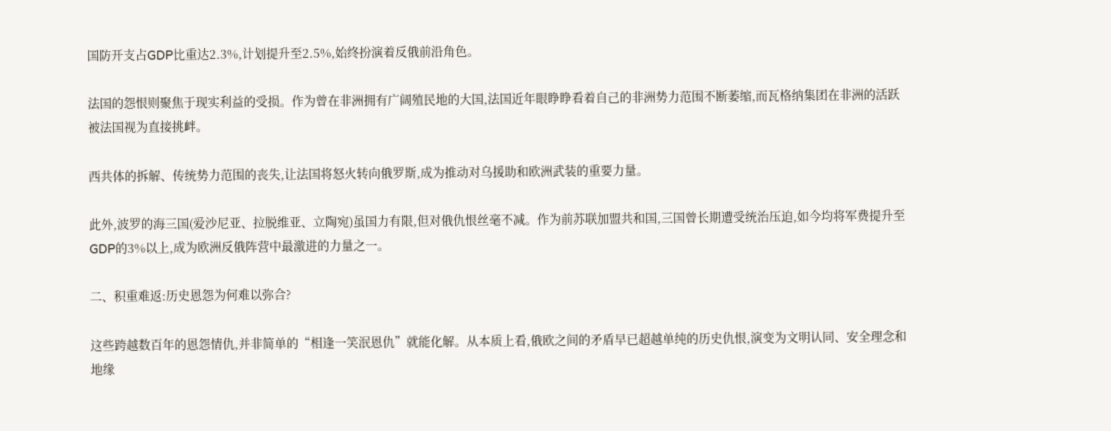国防开支占GDP比重达2.3%,计划提升至2.5%,始终扮演着反俄前沿角色。

法国的怨恨则聚焦于现实利益的受损。作为曾在非洲拥有广阔殖民地的大国,法国近年眼睁睁看着自己的非洲势力范围不断萎缩,而瓦格纳集团在非洲的活跃被法国视为直接挑衅。

西共体的拆解、传统势力范围的丧失,让法国将怒火转向俄罗斯,成为推动对乌援助和欧洲武装的重要力量。

此外,波罗的海三国(爱沙尼亚、拉脱维亚、立陶宛)虽国力有限,但对俄仇恨丝毫不减。作为前苏联加盟共和国,三国曾长期遭受统治压迫,如今均将军费提升至GDP的3%以上,成为欧洲反俄阵营中最激进的力量之一。

二、积重难返:历史恩怨为何难以弥合?

这些跨越数百年的恩怨情仇,并非简单的“相逢一笑泯恩仇”就能化解。从本质上看,俄欧之间的矛盾早已超越单纯的历史仇恨,演变为文明认同、安全理念和地缘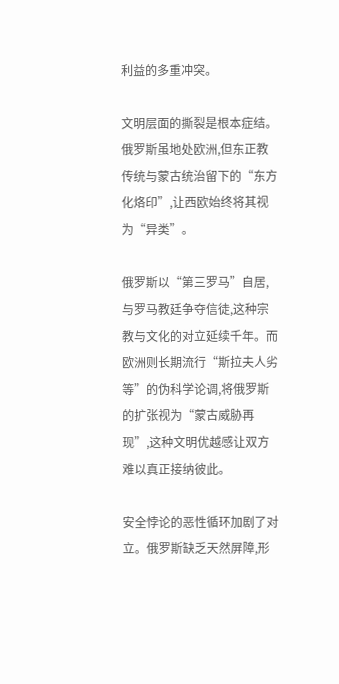利益的多重冲突。

文明层面的撕裂是根本症结。俄罗斯虽地处欧洲,但东正教传统与蒙古统治留下的“东方化烙印”,让西欧始终将其视为“异类”。

俄罗斯以“第三罗马”自居,与罗马教廷争夺信徒,这种宗教与文化的对立延续千年。而欧洲则长期流行“斯拉夫人劣等”的伪科学论调,将俄罗斯的扩张视为“蒙古威胁再现”,这种文明优越感让双方难以真正接纳彼此。

安全悖论的恶性循环加剧了对立。俄罗斯缺乏天然屏障,形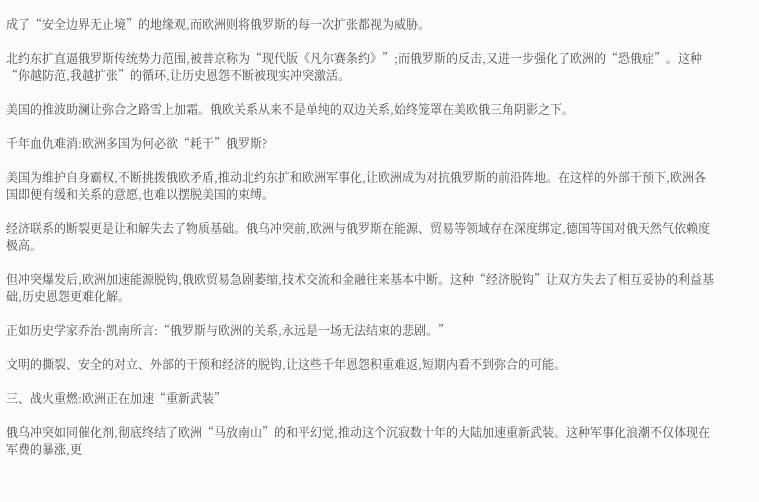成了“安全边界无止境”的地缘观,而欧洲则将俄罗斯的每一次扩张都视为威胁。

北约东扩直逼俄罗斯传统势力范围,被普京称为“现代版《凡尔赛条约》”;而俄罗斯的反击,又进一步强化了欧洲的“恐俄症”。这种“你越防范,我越扩张”的循环,让历史恩怨不断被现实冲突激活。

美国的推波助澜让弥合之路雪上加霜。俄欧关系从来不是单纯的双边关系,始终笼罩在美欧俄三角阴影之下。

千年血仇难消:欧洲多国为何必欲“耗干”俄罗斯?

美国为维护自身霸权,不断挑拨俄欧矛盾,推动北约东扩和欧洲军事化,让欧洲成为对抗俄罗斯的前沿阵地。在这样的外部干预下,欧洲各国即便有缓和关系的意愿,也难以摆脱美国的束缚。

经济联系的断裂更是让和解失去了物质基础。俄乌冲突前,欧洲与俄罗斯在能源、贸易等领域存在深度绑定,德国等国对俄天然气依赖度极高。

但冲突爆发后,欧洲加速能源脱钩,俄欧贸易急剧萎缩,技术交流和金融往来基本中断。这种“经济脱钩”让双方失去了相互妥协的利益基础,历史恩怨更难化解。

正如历史学家乔治·凯南所言:“俄罗斯与欧洲的关系,永远是一场无法结束的悲剧。”

文明的撕裂、安全的对立、外部的干预和经济的脱钩,让这些千年恩怨积重难返,短期内看不到弥合的可能。

三、战火重燃:欧洲正在加速“重新武装”

俄乌冲突如同催化剂,彻底终结了欧洲“马放南山”的和平幻觉,推动这个沉寂数十年的大陆加速重新武装。这种军事化浪潮不仅体现在军费的暴涨,更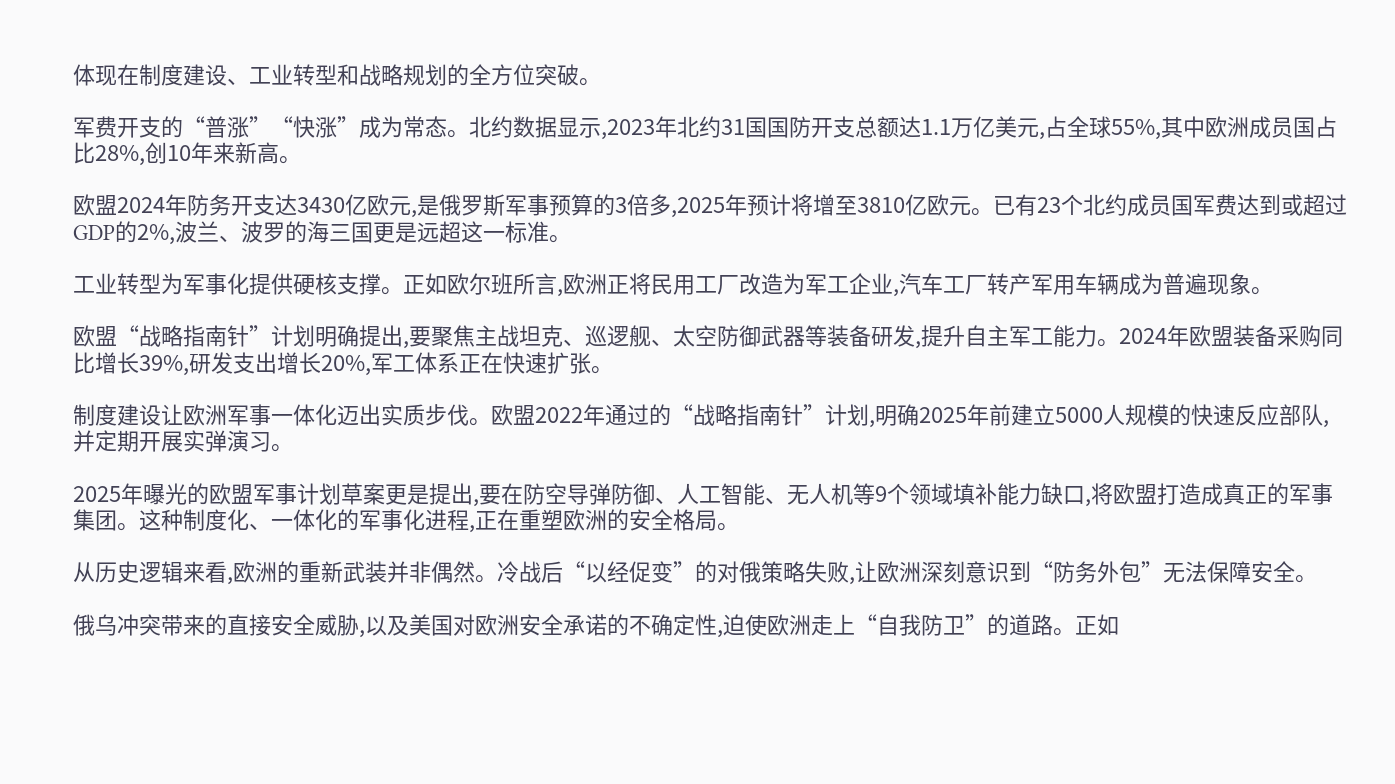体现在制度建设、工业转型和战略规划的全方位突破。

军费开支的“普涨”“快涨”成为常态。北约数据显示,2023年北约31国国防开支总额达1.1万亿美元,占全球55%,其中欧洲成员国占比28%,创10年来新高。

欧盟2024年防务开支达3430亿欧元,是俄罗斯军事预算的3倍多,2025年预计将增至3810亿欧元。已有23个北约成员国军费达到或超过GDP的2%,波兰、波罗的海三国更是远超这一标准。

工业转型为军事化提供硬核支撑。正如欧尔班所言,欧洲正将民用工厂改造为军工企业,汽车工厂转产军用车辆成为普遍现象。

欧盟“战略指南针”计划明确提出,要聚焦主战坦克、巡逻舰、太空防御武器等装备研发,提升自主军工能力。2024年欧盟装备采购同比增长39%,研发支出增长20%,军工体系正在快速扩张。

制度建设让欧洲军事一体化迈出实质步伐。欧盟2022年通过的“战略指南针”计划,明确2025年前建立5000人规模的快速反应部队,并定期开展实弹演习。

2025年曝光的欧盟军事计划草案更是提出,要在防空导弹防御、人工智能、无人机等9个领域填补能力缺口,将欧盟打造成真正的军事集团。这种制度化、一体化的军事化进程,正在重塑欧洲的安全格局。

从历史逻辑来看,欧洲的重新武装并非偶然。冷战后“以经促变”的对俄策略失败,让欧洲深刻意识到“防务外包”无法保障安全。

俄乌冲突带来的直接安全威胁,以及美国对欧洲安全承诺的不确定性,迫使欧洲走上“自我防卫”的道路。正如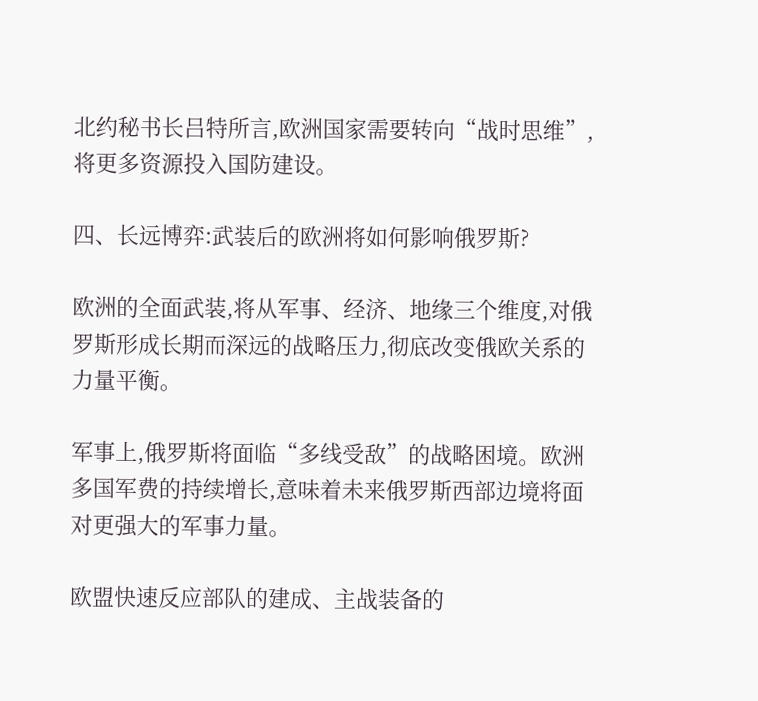北约秘书长吕特所言,欧洲国家需要转向“战时思维”,将更多资源投入国防建设。

四、长远博弈:武装后的欧洲将如何影响俄罗斯?

欧洲的全面武装,将从军事、经济、地缘三个维度,对俄罗斯形成长期而深远的战略压力,彻底改变俄欧关系的力量平衡。

军事上,俄罗斯将面临“多线受敌”的战略困境。欧洲多国军费的持续增长,意味着未来俄罗斯西部边境将面对更强大的军事力量。

欧盟快速反应部队的建成、主战装备的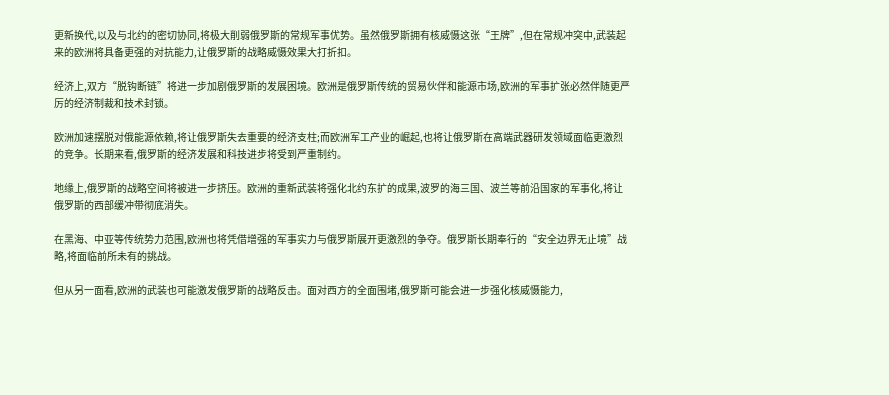更新换代,以及与北约的密切协同,将极大削弱俄罗斯的常规军事优势。虽然俄罗斯拥有核威慑这张“王牌”,但在常规冲突中,武装起来的欧洲将具备更强的对抗能力,让俄罗斯的战略威慑效果大打折扣。

经济上,双方“脱钩断链”将进一步加剧俄罗斯的发展困境。欧洲是俄罗斯传统的贸易伙伴和能源市场,欧洲的军事扩张必然伴随更严厉的经济制裁和技术封锁。

欧洲加速摆脱对俄能源依赖,将让俄罗斯失去重要的经济支柱;而欧洲军工产业的崛起,也将让俄罗斯在高端武器研发领域面临更激烈的竞争。长期来看,俄罗斯的经济发展和科技进步将受到严重制约。

地缘上,俄罗斯的战略空间将被进一步挤压。欧洲的重新武装将强化北约东扩的成果,波罗的海三国、波兰等前沿国家的军事化,将让俄罗斯的西部缓冲带彻底消失。

在黑海、中亚等传统势力范围,欧洲也将凭借增强的军事实力与俄罗斯展开更激烈的争夺。俄罗斯长期奉行的“安全边界无止境”战略,将面临前所未有的挑战。

但从另一面看,欧洲的武装也可能激发俄罗斯的战略反击。面对西方的全面围堵,俄罗斯可能会进一步强化核威慑能力,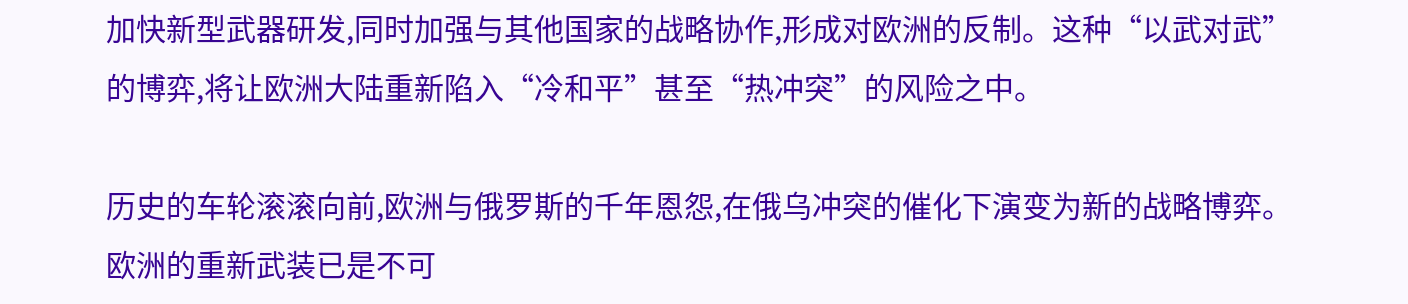加快新型武器研发,同时加强与其他国家的战略协作,形成对欧洲的反制。这种“以武对武”的博弈,将让欧洲大陆重新陷入“冷和平”甚至“热冲突”的风险之中。

历史的车轮滚滚向前,欧洲与俄罗斯的千年恩怨,在俄乌冲突的催化下演变为新的战略博弈。欧洲的重新武装已是不可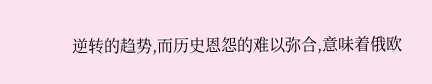逆转的趋势,而历史恩怨的难以弥合,意味着俄欧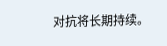对抗将长期持续。